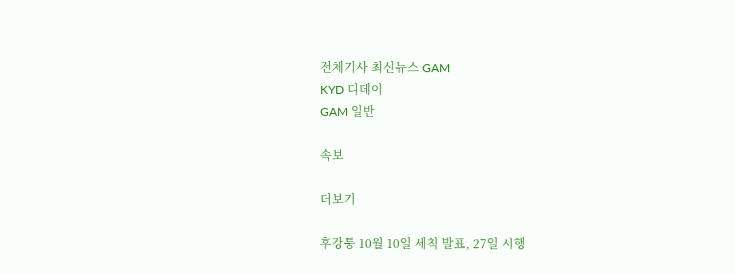전체기사 최신뉴스 GAM
KYD 디데이
GAM 일반

속보

더보기

후강퉁 10월 10일 세칙 발표, 27일 시행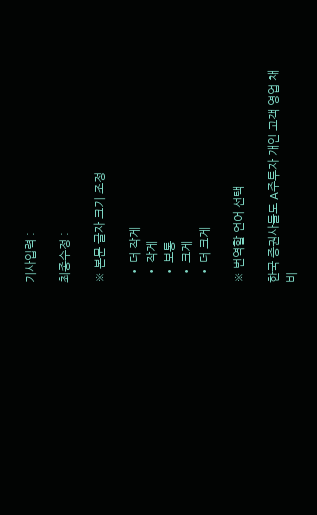기사입력 :

최종수정 :

※ 본문 글자 크기 조정

  • 더 작게
  • 작게
  • 보통
  • 크게
  • 더 크게

※ 번역할 언어 선택

한국 증권사들도 A주투자 개인 고객 영업 채비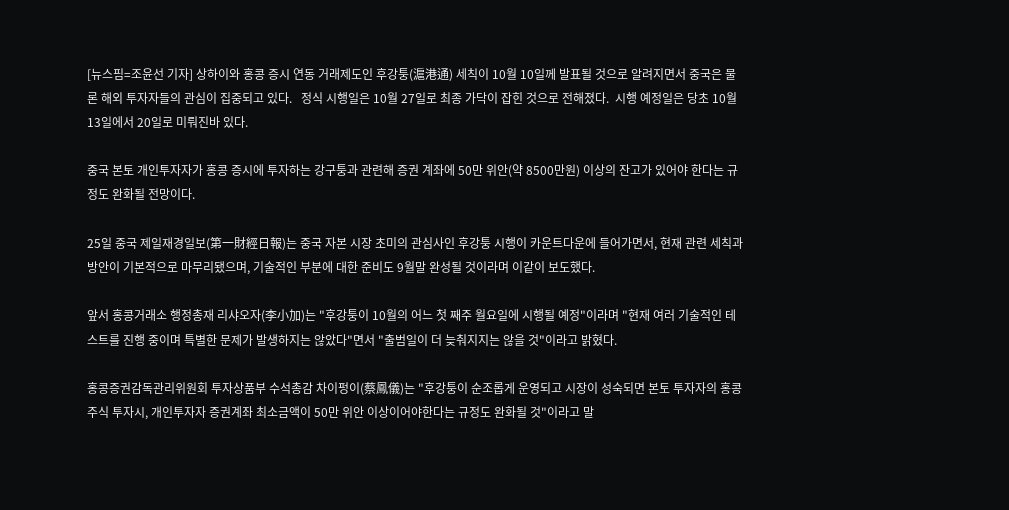[뉴스핌=조윤선 기자] 상하이와 홍콩 증시 연동 거래제도인 후강퉁(滬港通) 세칙이 10월 10일께 발표될 것으로 알려지면서 중국은 물론 해외 투자자들의 관심이 집중되고 있다.   정식 시행일은 10월 27일로 최종 가닥이 잡힌 것으로 전해졌다.  시행 예정일은 당초 10월 13일에서 20일로 미뤄진바 있다.

중국 본토 개인투자자가 홍콩 증시에 투자하는 강구퉁과 관련해 증권 계좌에 50만 위안(약 8500만원) 이상의 잔고가 있어야 한다는 규정도 완화될 전망이다.

25일 중국 제일재경일보(第一財經日報)는 중국 자본 시장 초미의 관심사인 후강퉁 시행이 카운트다운에 들어가면서, 현재 관련 세칙과 방안이 기본적으로 마무리됐으며, 기술적인 부분에 대한 준비도 9월말 완성될 것이라며 이같이 보도했다.

앞서 홍콩거래소 행정총재 리샤오자(李小加)는 "후강퉁이 10월의 어느 첫 째주 월요일에 시행될 예정"이라며 "현재 여러 기술적인 테스트를 진행 중이며 특별한 문제가 발생하지는 않았다"면서 "출범일이 더 늦춰지지는 않을 것"이라고 밝혔다.

홍콩증권감독관리위원회 투자상품부 수석총감 차이펑이(蔡鳳儀)는 "후강퉁이 순조롭게 운영되고 시장이 성숙되면 본토 투자자의 홍콩주식 투자시, 개인투자자 증권계좌 최소금액이 50만 위안 이상이어야한다는 규정도 완화될 것"이라고 말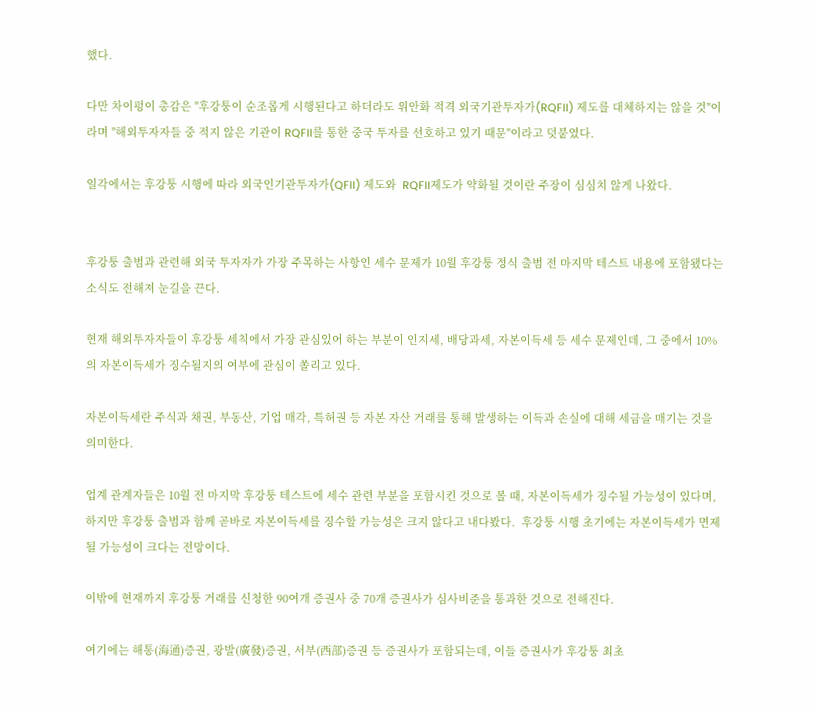했다.

다만 차이펑이 총감은 "후강퉁이 순조롭게 시행된다고 하더라도 위안화 적격 외국기관투자가(RQFII) 제도를 대체하지는 않을 것"이라며 "해외투자자들 중 적지 않은 기관이 RQFII를 통한 중국 투자를 선호하고 있기 때문"이라고 덧붙였다.

일각에서는 후강퉁 시행에 따라 외국인기관투자가(QFII) 제도와  RQFII제도가 약화될 것이란 주장이 심심치 않게 나왔다.


후강퉁 출범과 관련해 외국 투자자가 가장 주목하는 사항인 세수 문제가 10월 후강퉁 정식 출범 전 마지막 테스트 내용에 포함됐다는 소식도 전해져 눈길을 끈다.

현재 해외투자자들이 후강퉁 세칙에서 가장 관심있어 하는 부분이 인지세, 배당과세, 자본이득세 등 세수 문제인데, 그 중에서 10%의 자본이득세가 징수될지의 여부에 관심이 쏠리고 있다.

자본이득세란 주식과 채권, 부동산, 기업 매각, 특허권 등 자본 자산 거래를 통해 발생하는 이득과 손실에 대해 세금을 매기는 것을 의미한다.

업계 관계자들은 10월 전 마지막 후강퉁 테스트에 세수 관련 부분을 포함시킨 것으로 볼 때, 자본이득세가 징수될 가능성이 있다며, 하지만 후강퉁 출범과 함께 곧바로 자본이득세를 징수할 가능성은 크지 않다고 내다봤다.  후강퉁 시행 초기에는 자본이득세가 면제될 가능성이 크다는 전망이다.

이밖에 현재까지 후강퉁 거래를 신청한 90여개 증권사 중 70개 증권사가 심사비준을 통과한 것으로 전해진다.

여기에는 해통(海通)증권, 광발(廣發)증권, 서부(西部)증권 등 증권사가 포함되는데, 이들 증권사가 후강퉁 최초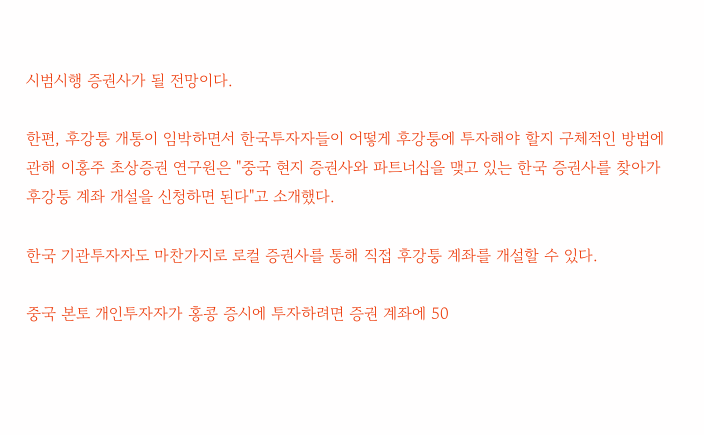시범시행 증권사가 될 전망이다.

한편, 후강퉁 개통이 임박하면서 한국투자자들이 어떻게 후강퉁에 투자해야 할지 구체적인 방법에 관해 이홍주 초상증권 연구원은 "중국 현지 증권사와 파트너십을 맺고 있는 한국 증권사를 찾아가 후강퉁 계좌 개설을 신청하면 된다"고 소개했다.

한국 기관투자자도 마찬가지로 로컬 증권사를 통해 직접 후강퉁 계좌를 개설할 수 있다.

중국 본토 개인투자자가 홍콩 증시에 투자하려면 증권 계좌에 50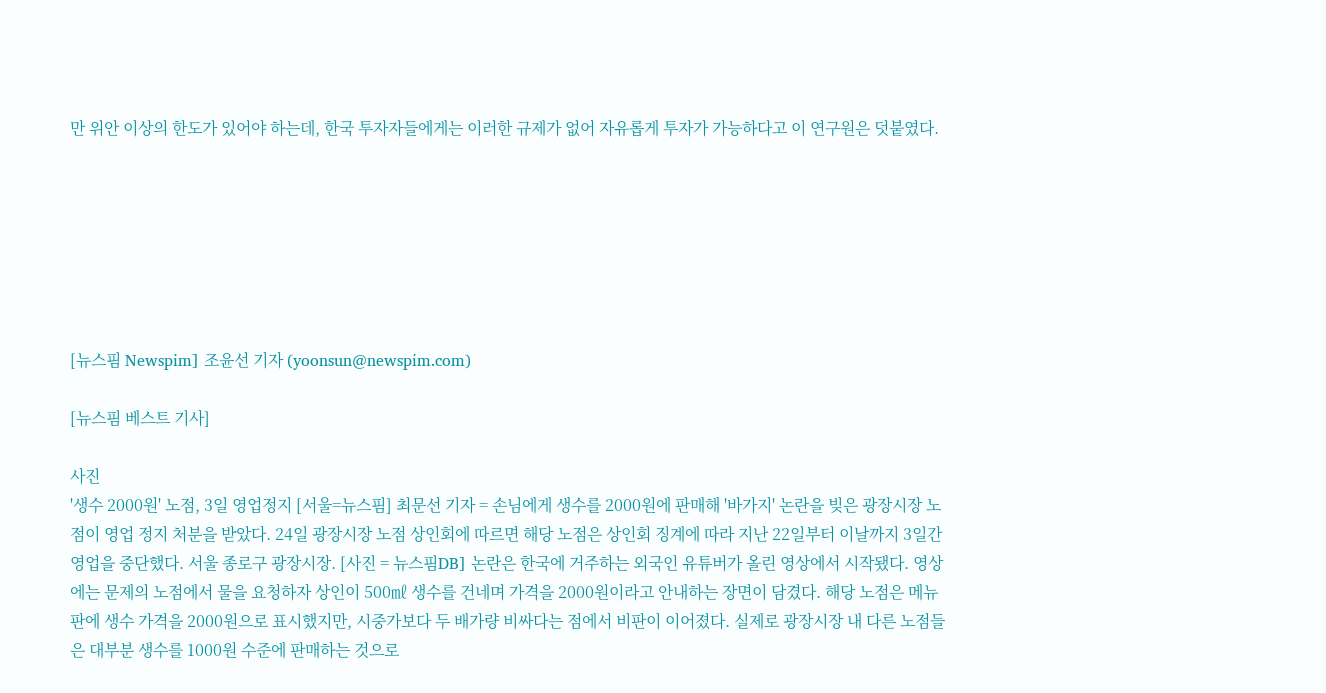만 위안 이상의 한도가 있어야 하는데, 한국 투자자들에게는 이러한 규제가 없어 자유롭게 투자가 가능하다고 이 연구원은 덧붙였다.







[뉴스핌 Newspim] 조윤선 기자 (yoonsun@newspim.com)

[뉴스핌 베스트 기사]

사진
'생수 2000원' 노점, 3일 영업정지 [서울=뉴스핌] 최문선 기자 = 손님에게 생수를 2000원에 판매해 '바가지' 논란을 빚은 광장시장 노점이 영업 정지 처분을 받았다. 24일 광장시장 노점 상인회에 따르면 해당 노점은 상인회 징계에 따라 지난 22일부터 이날까지 3일간 영업을 중단했다. 서울 종로구 광장시장. [사진 = 뉴스핌DB] 논란은 한국에 거주하는 외국인 유튜버가 올린 영상에서 시작됐다. 영상에는 문제의 노점에서 물을 요청하자 상인이 500㎖ 생수를 건네며 가격을 2000원이라고 안내하는 장면이 담겼다. 해당 노점은 메뉴판에 생수 가격을 2000원으로 표시했지만, 시중가보다 두 배가량 비싸다는 점에서 비판이 이어졌다. 실제로 광장시장 내 다른 노점들은 대부분 생수를 1000원 수준에 판매하는 것으로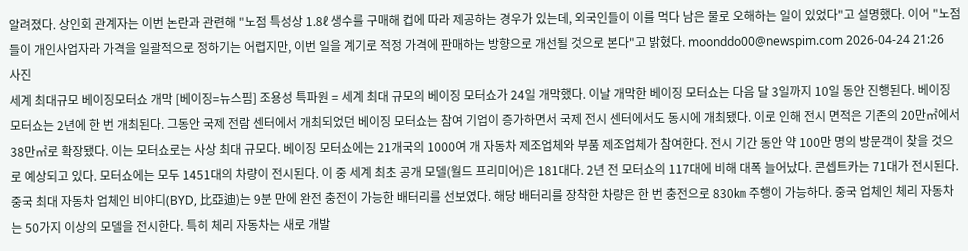알려졌다. 상인회 관계자는 이번 논란과 관련해 "노점 특성상 1.8ℓ 생수를 구매해 컵에 따라 제공하는 경우가 있는데, 외국인들이 이를 먹다 남은 물로 오해하는 일이 있었다"고 설명했다. 이어 "노점들이 개인사업자라 가격을 일괄적으로 정하기는 어렵지만, 이번 일을 계기로 적정 가격에 판매하는 방향으로 개선될 것으로 본다"고 밝혔다. moonddo00@newspim.com 2026-04-24 21:26
사진
세계 최대규모 베이징모터쇼 개막 [베이징=뉴스핌] 조용성 특파원 = 세계 최대 규모의 베이징 모터쇼가 24일 개막했다. 이날 개막한 베이징 모터쇼는 다음 달 3일까지 10일 동안 진행된다. 베이징 모터쇼는 2년에 한 번 개최된다. 그동안 국제 전람 센터에서 개최되었던 베이징 모터쇼는 참여 기업이 증가하면서 국제 전시 센터에서도 동시에 개최됐다. 이로 인해 전시 면적은 기존의 20만㎡에서 38만㎡로 확장됐다. 이는 모터쇼로는 사상 최대 규모다. 베이징 모터쇼에는 21개국의 1000여 개 자동차 제조업체와 부품 제조업체가 참여한다. 전시 기간 동안 약 100만 명의 방문객이 찾을 것으로 예상되고 있다. 모터쇼에는 모두 1451대의 차량이 전시된다. 이 중 세계 최초 공개 모델(월드 프리미어)은 181대다. 2년 전 모터쇼의 117대에 비해 대폭 늘어났다. 콘셉트카는 71대가 전시된다. 중국 최대 자동차 업체인 비야디(BYD, 比亞迪)는 9분 만에 완전 충전이 가능한 배터리를 선보였다. 해당 배터리를 장착한 차량은 한 번 충전으로 830㎞ 주행이 가능하다. 중국 업체인 체리 자동차는 50가지 이상의 모델을 전시한다. 특히 체리 자동차는 새로 개발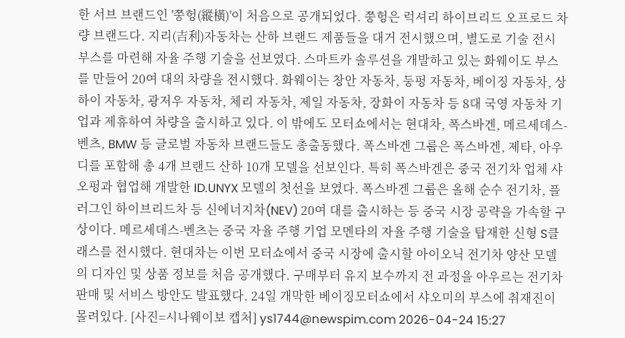한 서브 브랜드인 '쭝헝(縱橫)'이 처음으로 공개되었다. 쭝헝은 럭셔리 하이브리드 오프로드 차량 브랜드다. 지리(吉利)자동차는 산하 브랜드 제품들을 대거 전시했으며, 별도로 기술 전시 부스를 마련해 자율 주행 기술을 선보였다. 스마트카 솔루션을 개발하고 있는 화웨이도 부스를 만들어 20여 대의 차량을 전시했다. 화웨이는 창안 자동차, 둥펑 자동차, 베이징 자동차, 상하이 자동차, 광저우 자동차, 체리 자동차, 제일 자동차, 장화이 자동차 등 8대 국영 자동차 기업과 제휴하여 차량을 출시하고 있다. 이 밖에도 모터쇼에서는 현대차, 폭스바겐, 메르세데스-벤츠, BMW 등 글로벌 자동차 브랜드들도 총출동했다. 폭스바겐 그룹은 폭스바겐, 제타, 아우디를 포함해 총 4개 브랜드 산하 10개 모델을 선보인다. 특히 폭스바겐은 중국 전기차 업체 샤오펑과 협업해 개발한 ID.UNYX 모델의 첫선을 보였다. 폭스바겐 그룹은 올해 순수 전기차, 플러그인 하이브리드차 등 신에너지차(NEV) 20여 대를 출시하는 등 중국 시장 공략을 가속할 구상이다. 메르세데스-벤츠는 중국 자율 주행 기업 모멘타의 자율 주행 기술을 탑재한 신형 S클래스를 전시했다. 현대차는 이번 모터쇼에서 중국 시장에 출시할 아이오닉 전기차 양산 모델의 디자인 및 상품 정보를 처음 공개했다. 구매부터 유지 보수까지 전 과정을 아우르는 전기차 판매 및 서비스 방안도 발표했다. 24일 개막한 베이징모터쇼에서 샤오미의 부스에 취재진이 몰려있다. [사진=시나웨이보 캡처] ys1744@newspim.com 2026-04-24 15:27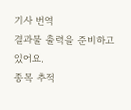기사 번역
결과물 출력을 준비하고 있어요.
종목 추적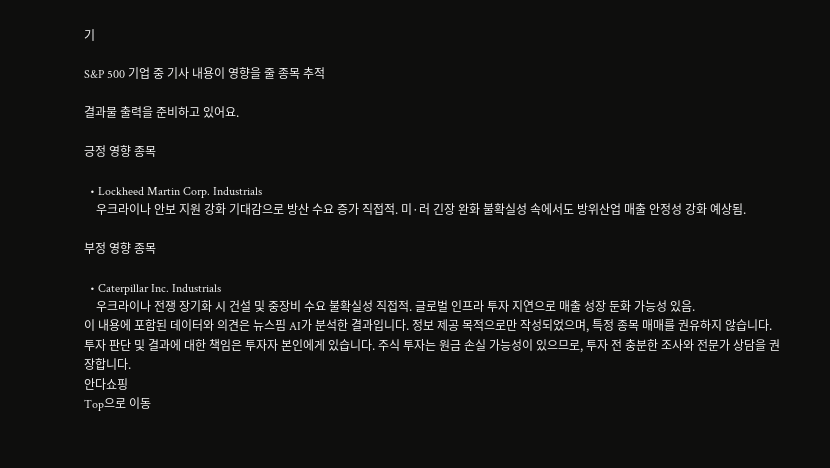기

S&P 500 기업 중 기사 내용이 영향을 줄 종목 추적

결과물 출력을 준비하고 있어요.

긍정 영향 종목

  • Lockheed Martin Corp. Industrials
    우크라이나 안보 지원 강화 기대감으로 방산 수요 증가 직접적. 미·러 긴장 완화 불확실성 속에서도 방위산업 매출 안정성 강화 예상됨.

부정 영향 종목

  • Caterpillar Inc. Industrials
    우크라이나 전쟁 장기화 시 건설 및 중장비 수요 불확실성 직접적. 글로벌 인프라 투자 지연으로 매출 성장 둔화 가능성 있음.
이 내용에 포함된 데이터와 의견은 뉴스핌 AI가 분석한 결과입니다. 정보 제공 목적으로만 작성되었으며, 특정 종목 매매를 권유하지 않습니다. 투자 판단 및 결과에 대한 책임은 투자자 본인에게 있습니다. 주식 투자는 원금 손실 가능성이 있으므로, 투자 전 충분한 조사와 전문가 상담을 권장합니다.
안다쇼핑
Top으로 이동